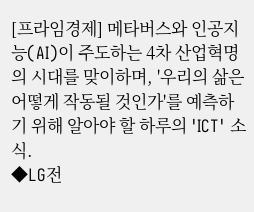[프라임경제] 메타버스와 인공지능(AI)이 주도하는 4차 산업혁명의 시대를 맞이하며, '우리의 삶은 어떻게 작동될 것인가'를 예측하기 위해 알아야 할 하루의 'ICT' 소식.
◆LG전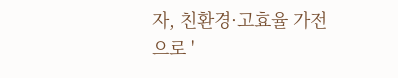자, 친환경·고효율 가전으로 '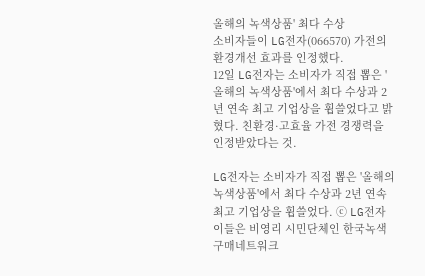올해의 녹색상품' 최다 수상
소비자들이 LG전자(066570) 가전의 환경개선 효과를 인정했다.
12일 LG전자는 소비자가 직접 뽑은 '올해의 녹색상품'에서 최다 수상과 2년 연속 최고 기업상을 휩쓸었다고 밝혔다. 친환경·고효율 가전 경쟁력을 인정받았다는 것.

LG전자는 소비자가 직접 뽑은 '올해의 녹색상품'에서 최다 수상과 2년 연속 최고 기업상을 휩쓸었다. ⓒ LG전자
이들은 비영리 시민단체인 한국녹색구매네트워크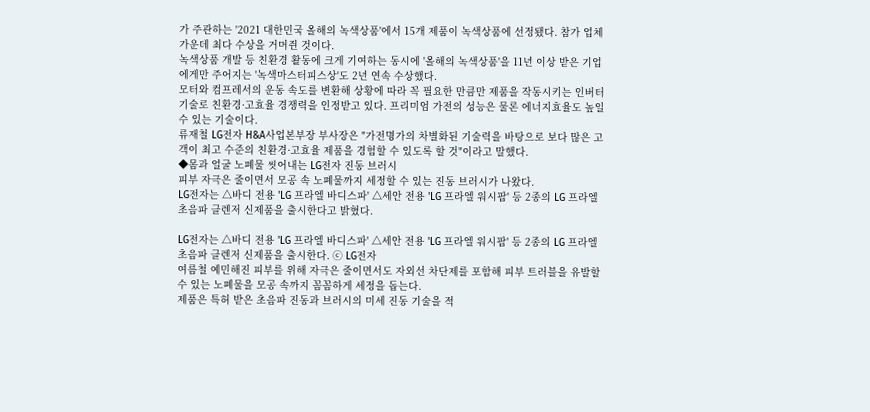가 주관하는 '2021 대한민국 올해의 녹색상품'에서 15개 제품이 녹색상품에 선정됐다. 참가 업체 가운데 최다 수상을 거머쥔 것이다.
녹색상품 개발 등 친환경 활동에 크게 기여하는 동시에 '올해의 녹색상품'을 11년 이상 받은 기업에게만 주어지는 '녹색마스터피스상'도 2년 연속 수상했다.
모터와 컴프레서의 운동 속도를 변환해 상황에 따라 꼭 필요한 만큼만 제품을 작동시키는 인버터 기술로 친환경·고효율 경쟁력을 인정받고 있다. 프리미엄 가전의 성능은 물론 에너지효율도 높일 수 있는 기술이다.
류재철 LG전자 H&A사업본부장 부사장은 "가전명가의 차별화된 기술력을 바탕으로 보다 많은 고객이 최고 수준의 친환경·고효율 제품을 경험할 수 있도록 할 것"이라고 말했다.
◆몸과 얼굴 노폐물 씻어내는 LG전자 진동 브러시
피부 자극은 줄이면서 모공 속 노폐물까지 세정할 수 있는 진동 브러시가 나왔다.
LG전자는 △바디 전용 'LG 프라엘 바디스파' △세안 전용 'LG 프라엘 워시팝' 등 2종의 LG 프라엘 초음파 클렌저 신제품을 출시한다고 밝혔다.

LG전자는 △바디 전용 'LG 프라엘 바디스파' △세안 전용 'LG 프라엘 워시팝' 등 2종의 LG 프라엘 초음파 클렌저 신제품을 출시한다. ⓒ LG전자
여름철 예민해진 피부를 위해 자극은 줄이면서도 자외선 차단제를 포함해 피부 트러블을 유발할 수 있는 노폐물을 모공 속까지 꼼꼼하게 세정을 돕는다.
제품은 특허 받은 초음파 진동과 브러시의 미세 진동 기술을 적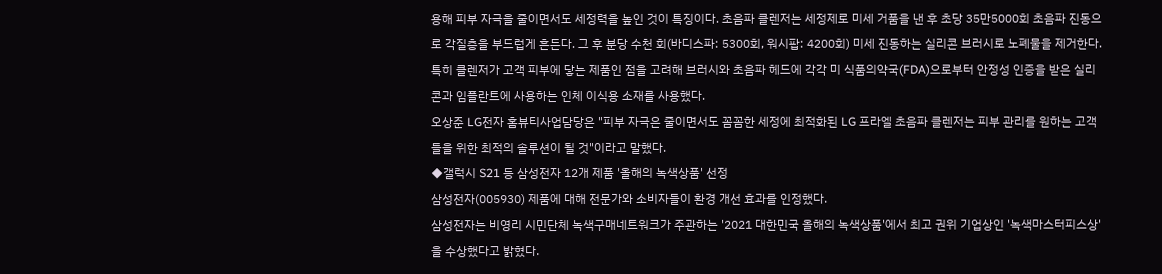용해 피부 자극을 줄이면서도 세정력을 높인 것이 특징이다. 초음파 클렌저는 세정제로 미세 거품을 낸 후 초당 35만5000회 초음파 진동으로 각질층을 부드럽게 흔든다. 그 후 분당 수천 회(바디스파: 5300회, 워시팝: 4200회) 미세 진동하는 실리콘 브러시로 노폐물을 제거한다.
특히 클렌저가 고객 피부에 닿는 제품인 점을 고려해 브러시와 초음파 헤드에 각각 미 식품의약국(FDA)으로부터 안정성 인증을 받은 실리콘과 임플란트에 사용하는 인체 이식용 소재를 사용했다.
오상준 LG전자 홈뷰티사업담당은 "피부 자극은 줄이면서도 꼼꼼한 세정에 최적화된 LG 프라엘 초음파 클렌저는 피부 관리를 원하는 고객들을 위한 최적의 솔루션이 될 것"이라고 말했다.
◆갤럭시 S21 등 삼성전자 12개 제품 '올해의 녹색상품' 선정
삼성전자(005930) 제품에 대해 전문가와 소비자들이 환경 개선 효과를 인정했다.
삼성전자는 비영리 시민단체 녹색구매네트워크가 주관하는 '2021 대한민국 올해의 녹색상품'에서 최고 권위 기업상인 '녹색마스터피스상'을 수상했다고 밝혔다.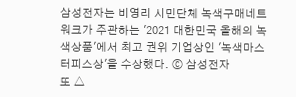삼성전자는 비영리 시민단체 녹색구매네트워크가 주관하는 '2021 대한민국 올해의 녹색상품'에서 최고 권위 기업상인 '녹색마스터피스상'을 수상했다. ⓒ 삼성전자
또 △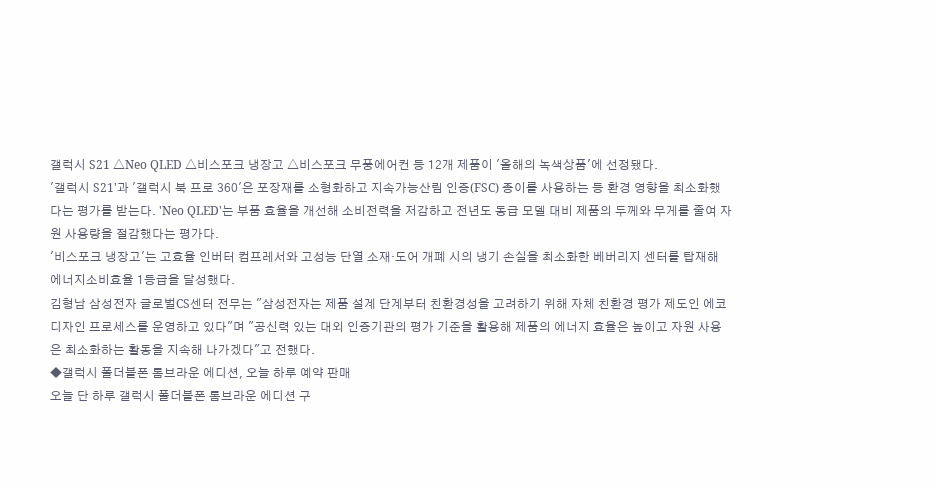갤럭시 S21 △Neo QLED △비스포크 냉장고 △비스포크 무풍에어컨 등 12개 제품이 '올해의 녹색상품'에 선정됐다.
'갤럭시 S21'과 '갤럭시 북 프로 360'은 포장재를 소형화하고 지속가능산림 인증(FSC) 종이를 사용하는 등 환경 영향을 최소화했다는 평가를 받는다. 'Neo QLED'는 부품 효율을 개선해 소비전력을 저감하고 전년도 동급 모델 대비 제품의 두께와 무게를 줄여 자원 사용량을 절감했다는 평가다.
'비스포크 냉장고'는 고효율 인버터 컴프레서와 고성능 단열 소재·도어 개폐 시의 냉기 손실을 최소화한 베버리지 센터를 탑재해 에너지소비효율 1등급을 달성했다.
김형남 삼성전자 글로벌CS센터 전무는 "삼성전자는 제품 설계 단계부터 친환경성을 고려하기 위해 자체 친환경 평가 제도인 에코디자인 프로세스를 운영하고 있다"며 "공신력 있는 대외 인증기관의 평가 기준을 활용해 제품의 에너지 효율은 높이고 자원 사용은 최소화하는 활동을 지속해 나가겠다"고 전했다.
◆갤럭시 폴더블폰 톰브라운 에디션, 오늘 하루 예약 판매
오늘 단 하루 갤럭시 폴더블폰 톰브라운 에디션 구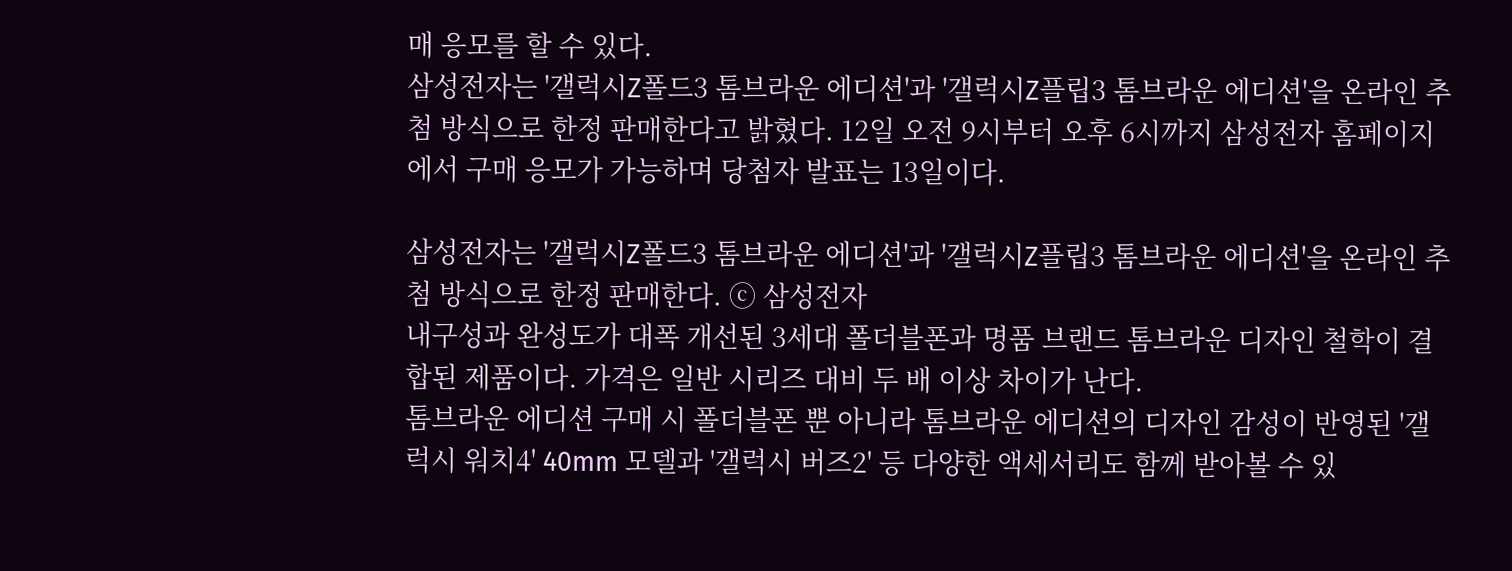매 응모를 할 수 있다.
삼성전자는 '갤럭시Z폴드3 톰브라운 에디션'과 '갤럭시Z플립3 톰브라운 에디션'을 온라인 추첨 방식으로 한정 판매한다고 밝혔다. 12일 오전 9시부터 오후 6시까지 삼성전자 홈페이지에서 구매 응모가 가능하며 당첨자 발표는 13일이다.

삼성전자는 '갤럭시Z폴드3 톰브라운 에디션'과 '갤럭시Z플립3 톰브라운 에디션'을 온라인 추첨 방식으로 한정 판매한다. ⓒ 삼성전자
내구성과 완성도가 대폭 개선된 3세대 폴더블폰과 명품 브랜드 톰브라운 디자인 철학이 결합된 제품이다. 가격은 일반 시리즈 대비 두 배 이상 차이가 난다.
톰브라운 에디션 구매 시 폴더블폰 뿐 아니라 톰브라운 에디션의 디자인 감성이 반영된 '갤럭시 워치4' 40mm 모델과 '갤럭시 버즈2' 등 다양한 액세서리도 함께 받아볼 수 있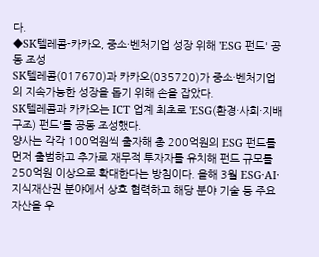다.
◆SK텔레콤-카카오, 중소·벤처기업 성장 위해 'ESG 펀드' 공동 조성
SK텔레콤(017670)과 카카오(035720)가 중소·벤처기업의 지속가능한 성장을 돕기 위해 손을 잡았다.
SK텔레콤과 카카오는 ICT 업계 최초로 'ESG(환경·사회·지배구조) 펀드'를 공동 조성했다.
양사는 각각 100억원씩 출자해 총 200억원의 ESG 펀드를 먼저 출범하고 추가로 재무적 투자자를 유치해 펀드 규모를 250억원 이상으로 확대한다는 방침이다. 올해 3월 ESG·AI·지식재산권 분야에서 상호 협력하고 해당 분야 기술 등 주요 자산을 우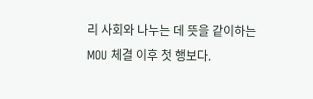리 사회와 나누는 데 뜻을 같이하는 MOU 체결 이후 첫 행보다.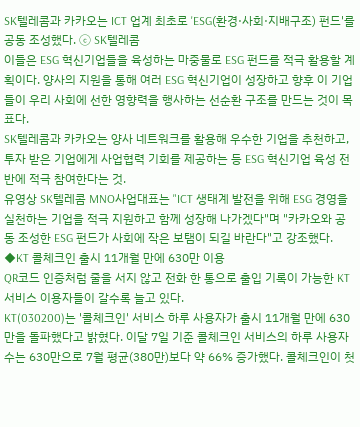SK텔레콤과 카카오는 ICT 업계 최초로 'ESG(환경·사회·지배구조) 펀드'를 공동 조성했다. ⓒ SK텔레콤
이들은 ESG 혁신기업들을 육성하는 마중물로 ESG 펀드를 적극 활용할 계획이다. 양사의 지원을 통해 여러 ESG 혁신기업이 성장하고 향후 이 기업들이 우리 사회에 선한 영향력을 행사하는 선순환 구조를 만드는 것이 목표다.
SK텔레콤과 카카오는 양사 네트워크를 활용해 우수한 기업을 추천하고, 투자 받은 기업에게 사업협력 기회를 제공하는 등 ESG 혁신기업 육성 전반에 적극 참여한다는 것.
유영상 SK텔레콤 MNO사업대표는 "ICT 생태계 발전을 위해 ESG 경영을 실천하는 기업을 적극 지원하고 함께 성장해 나가겠다"며 "카카오와 공동 조성한 ESG 펀드가 사회에 작은 보탬이 되길 바란다"고 강조했다.
◆KT 콜체크인 출시 11개월 만에 630만 이용
QR코드 인증처럼 줄을 서지 않고 전화 한 통으로 출입 기록이 가능한 KT 서비스 이용자들이 갈수록 늘고 있다.
KT(030200)는 '콜체크인' 서비스 하루 사용자가 출시 11개월 만에 630만을 돌파했다고 밝혔다. 이달 7일 기준 콜체크인 서비스의 하루 사용자 수는 630만으로 7월 평균(380만)보다 약 66% 증가했다. 콜체크인이 첫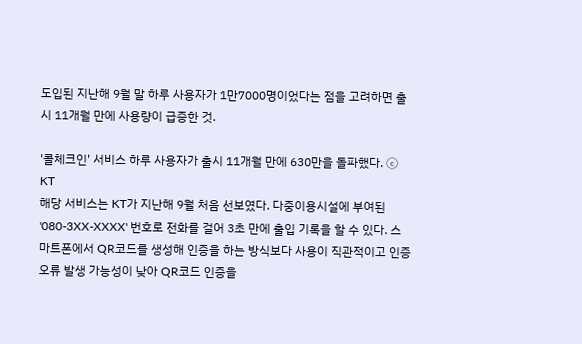도입된 지난해 9월 말 하루 사용자가 1만7000명이었다는 점을 고려하면 출시 11개월 만에 사용량이 급증한 것.

'콜체크인' 서비스 하루 사용자가 출시 11개월 만에 630만을 돌파했다. ⓒ KT
해당 서비스는 KT가 지난해 9월 처음 선보였다. 다중이용시설에 부여된 '080-3XX-XXXX' 번호로 전화를 걸어 3초 만에 출입 기록을 할 수 있다. 스마트폰에서 QR코드를 생성해 인증을 하는 방식보다 사용이 직관적이고 인증오류 발생 가능성이 낮아 QR코드 인증을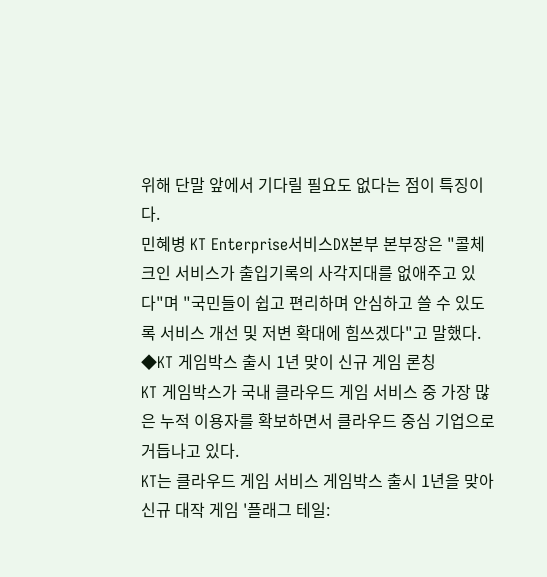위해 단말 앞에서 기다릴 필요도 없다는 점이 특징이다.
민혜병 KT Enterprise서비스DX본부 본부장은 "콜체크인 서비스가 출입기록의 사각지대를 없애주고 있다"며 "국민들이 쉽고 편리하며 안심하고 쓸 수 있도록 서비스 개선 및 저변 확대에 힘쓰겠다"고 말했다.
◆KT 게임박스 출시 1년 맞이 신규 게임 론칭
KT 게임박스가 국내 클라우드 게임 서비스 중 가장 많은 누적 이용자를 확보하면서 클라우드 중심 기업으로 거듭나고 있다.
KT는 클라우드 게임 서비스 게임박스 출시 1년을 맞아 신규 대작 게임 '플래그 테일: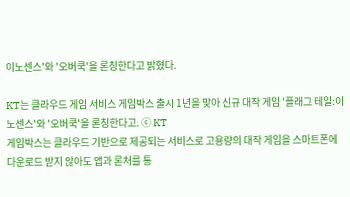이노센스'와 '오버쿡'을 론칭한다고 밝혔다.

KT는 클라우드 게임 서비스 게임박스 출시 1년을 맞아 신규 대작 게임 '플래그 테일:이노센스'와 '오버쿡'을 론칭한다고. ⓒ KT
게임박스는 클라우드 기반으로 제공되는 서비스로 고용량의 대작 게임을 스마트폰에 다운로드 받지 않아도 앱과 론처를 통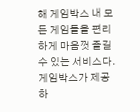해 게임박스 내 모든 게임들을 편리하게 마음껏 즐길 수 있는 서비스다.
게임박스가 제공하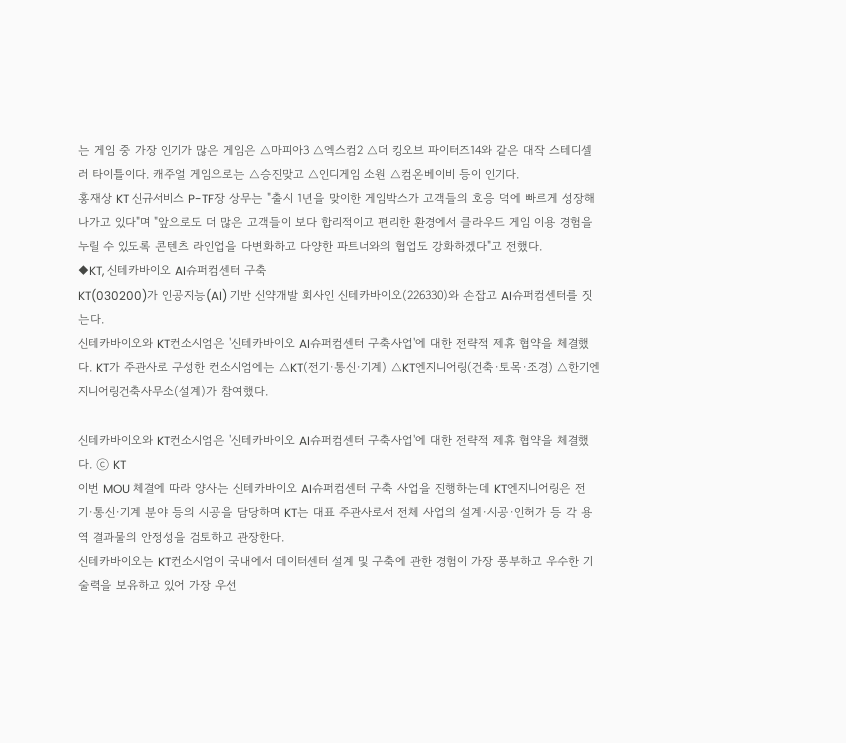는 게임 중 가장 인기가 많은 게임은 △마피아3 △엑스컴2 △더 킹오브 파이터즈14와 같은 대작 스테디셀러 타이틀이다. 캐주얼 게임으로는 △승진맞고 △인디게임 소원 △컴온베이비 등이 인기다.
홍재상 KT 신규서비스 P-TF장 상무는 "출시 1년을 맞이한 게임박스가 고객들의 호응 덕에 빠르게 성장해나가고 있다"며 "앞으로도 더 많은 고객들이 보다 합리적이고 편리한 환경에서 클라우드 게임 이용 경험을 누릴 수 있도록 콘텐츠 라인업을 다변화하고 다양한 파트너와의 협업도 강화하겠다"고 전했다.
◆KT, 신테카바이오 AI슈퍼컴센터 구축
KT(030200)가 인공지능(AI) 기반 신약개발 회사인 신테카바이오(226330)와 손잡고 AI슈퍼컴센터를 짓는다.
신테카바이오와 KT컨소시엄은 '신테카바이오 AI슈퍼컴센터 구축사업'에 대한 전략적 제휴 협약을 체결했다. KT가 주관사로 구성한 컨소시엄에는 △KT(전기·통신·기계) △KT엔지니어링(건축·토목·조경) △한기엔지니어링건축사무소(설계)가 참여했다.

신테카바이오와 KT컨소시엄은 '신테카바이오 AI슈퍼컴센터 구축사업'에 대한 전략적 제휴 협약을 체결했다. ⓒ KT
이번 MOU 체결에 따라 양사는 신테카바이오 AI슈퍼컴센터 구축 사업을 진행하는데 KT엔지니어링은 전기·통신·기계 분야 등의 시공을 담당하며 KT는 대표 주관사로서 전체 사업의 설계·시공·인허가 등 각 용역 결과물의 안정성을 검토하고 관장한다.
신테카바이오는 KT컨소시엄이 국내에서 데이터센터 설계 및 구축에 관한 경험이 가장 풍부하고 우수한 기술력을 보유하고 있어 가장 우선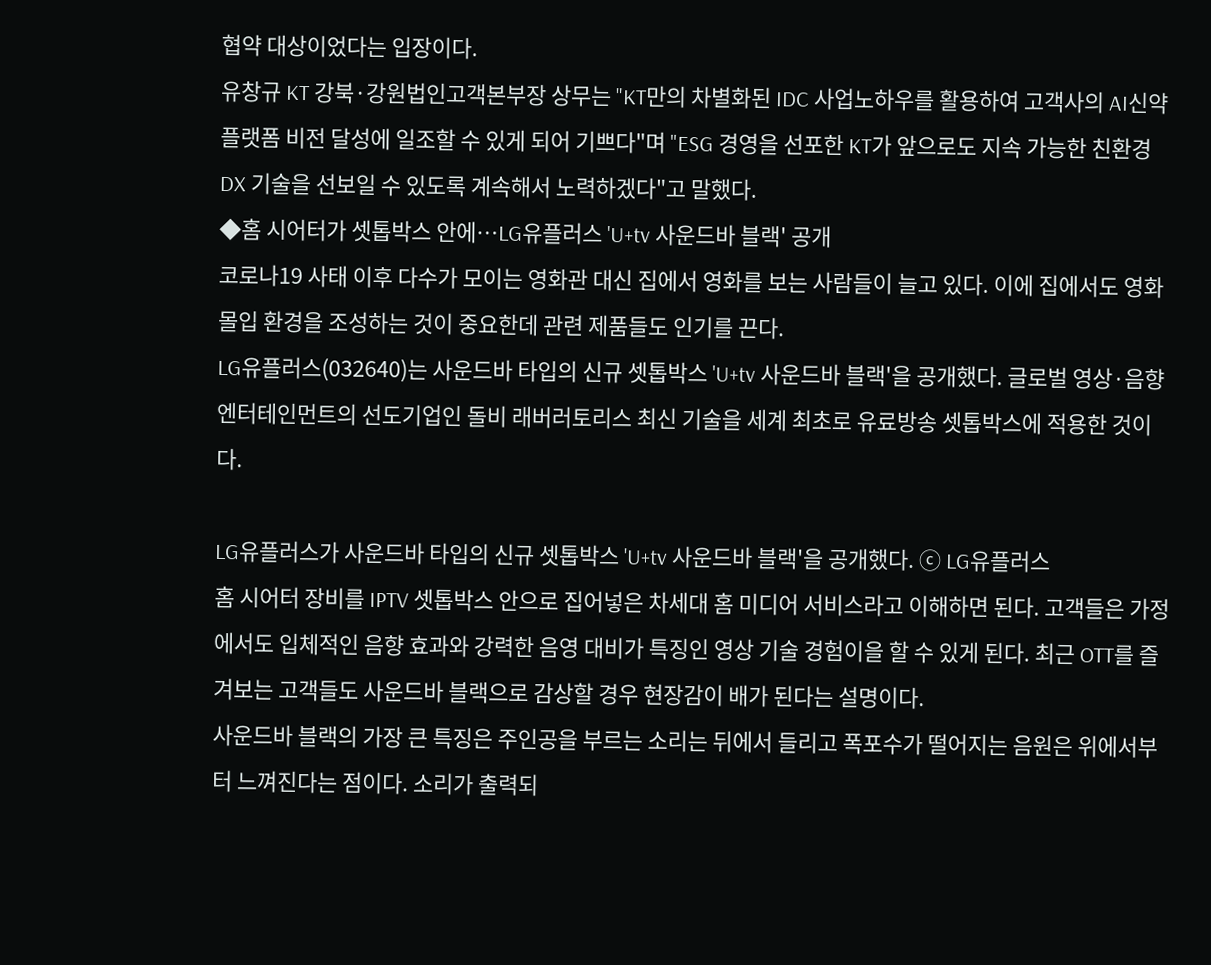협약 대상이었다는 입장이다.
유창규 KT 강북·강원법인고객본부장 상무는 "KT만의 차별화된 IDC 사업노하우를 활용하여 고객사의 AI신약 플랫폼 비전 달성에 일조할 수 있게 되어 기쁘다"며 "ESG 경영을 선포한 KT가 앞으로도 지속 가능한 친환경 DX 기술을 선보일 수 있도록 계속해서 노력하겠다"고 말했다.
◆홈 시어터가 셋톱박스 안에…LG유플러스 'U+tv 사운드바 블랙' 공개
코로나19 사태 이후 다수가 모이는 영화관 대신 집에서 영화를 보는 사람들이 늘고 있다. 이에 집에서도 영화 몰입 환경을 조성하는 것이 중요한데 관련 제품들도 인기를 끈다.
LG유플러스(032640)는 사운드바 타입의 신규 셋톱박스 'U+tv 사운드바 블랙'을 공개했다. 글로벌 영상·음향 엔터테인먼트의 선도기업인 돌비 래버러토리스 최신 기술을 세계 최초로 유료방송 셋톱박스에 적용한 것이다.

LG유플러스가 사운드바 타입의 신규 셋톱박스 'U+tv 사운드바 블랙'을 공개했다. ⓒ LG유플러스
홈 시어터 장비를 IPTV 셋톱박스 안으로 집어넣은 차세대 홈 미디어 서비스라고 이해하면 된다. 고객들은 가정에서도 입체적인 음향 효과와 강력한 음영 대비가 특징인 영상 기술 경험이을 할 수 있게 된다. 최근 OTT를 즐겨보는 고객들도 사운드바 블랙으로 감상할 경우 현장감이 배가 된다는 설명이다.
사운드바 블랙의 가장 큰 특징은 주인공을 부르는 소리는 뒤에서 들리고 폭포수가 떨어지는 음원은 위에서부터 느껴진다는 점이다. 소리가 출력되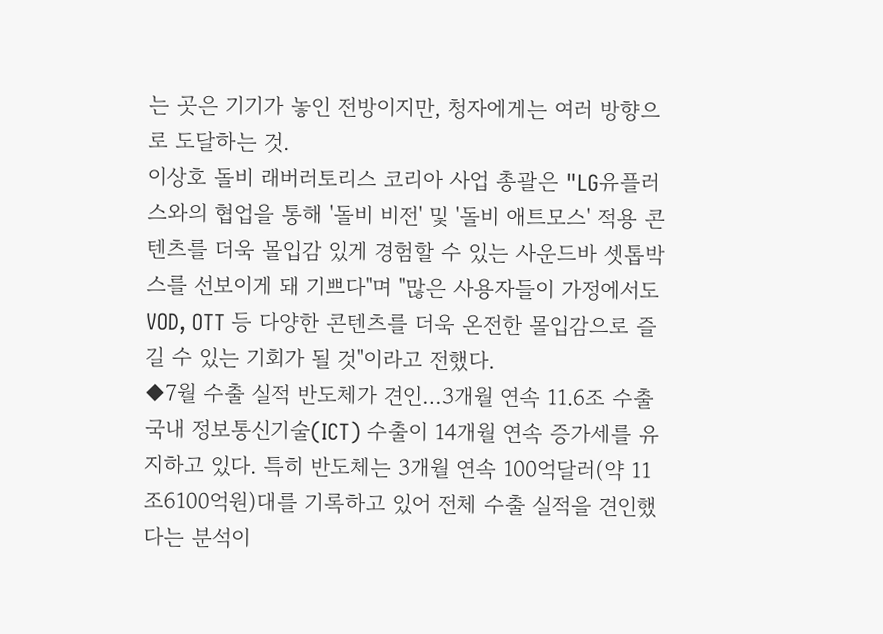는 곳은 기기가 놓인 전방이지만, 청자에게는 여러 방향으로 도달하는 것.
이상호 돌비 래버러토리스 코리아 사업 총괄은 "LG유플러스와의 협업을 통해 '돌비 비전' 및 '돌비 애트모스' 적용 콘텐츠를 더욱 몰입감 있게 경험할 수 있는 사운드바 셋톱박스를 선보이게 돼 기쁘다"며 "많은 사용자들이 가정에서도 VOD, OTT 등 다양한 콘텐츠를 더욱 온전한 몰입감으로 즐길 수 있는 기회가 될 것"이라고 전했다.
◆7월 수출 실적 반도체가 견인…3개월 연속 11.6조 수출
국내 정보통신기술(ICT) 수출이 14개월 연속 증가세를 유지하고 있다. 특히 반도체는 3개월 연속 100억달러(약 11조6100억원)대를 기록하고 있어 전체 수출 실적을 견인했다는 분석이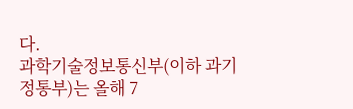다.
과학기술정보통신부(이하 과기정통부)는 올해 7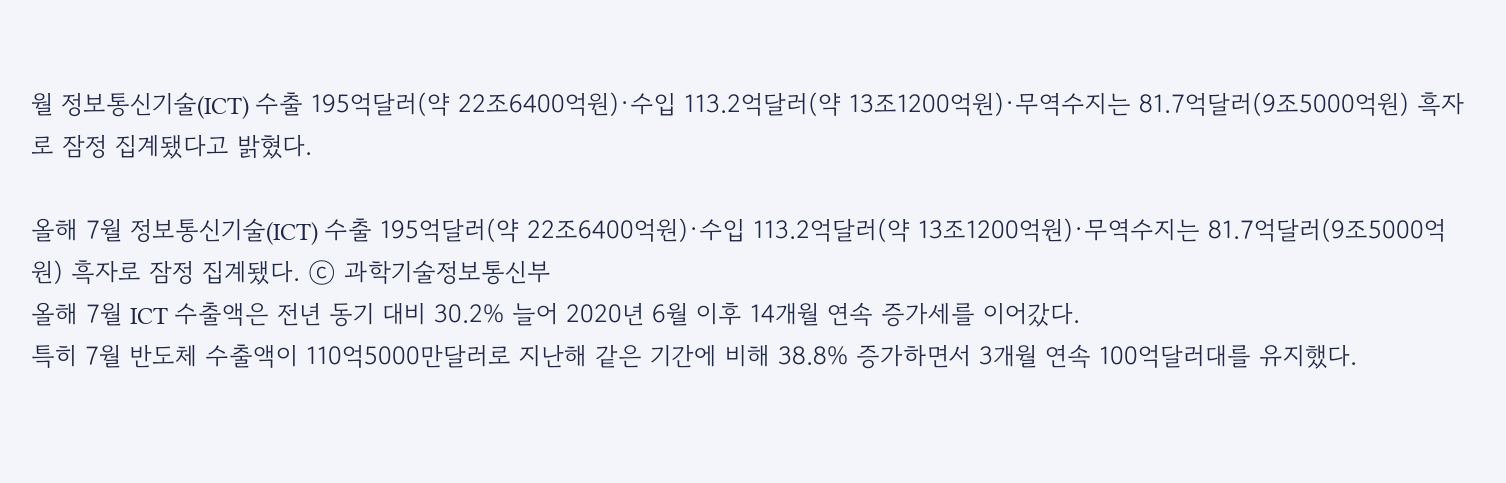월 정보통신기술(ICT) 수출 195억달러(약 22조6400억원)·수입 113.2억달러(약 13조1200억원)·무역수지는 81.7억달러(9조5000억원) 흑자로 잠정 집계됐다고 밝혔다.

올해 7월 정보통신기술(ICT) 수출 195억달러(약 22조6400억원)·수입 113.2억달러(약 13조1200억원)·무역수지는 81.7억달러(9조5000억원) 흑자로 잠정 집계됐다. ⓒ 과학기술정보통신부
올해 7월 ICT 수출액은 전년 동기 대비 30.2% 늘어 2020년 6월 이후 14개월 연속 증가세를 이어갔다.
특히 7월 반도체 수출액이 110억5000만달러로 지난해 같은 기간에 비해 38.8% 증가하면서 3개월 연속 100억달러대를 유지했다.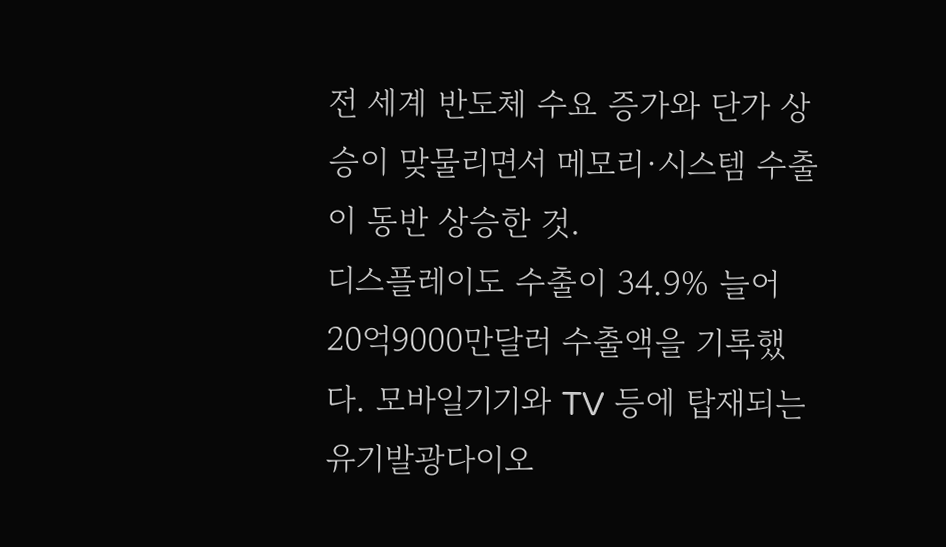전 세계 반도체 수요 증가와 단가 상승이 맞물리면서 메모리·시스템 수출이 동반 상승한 것.
디스플레이도 수출이 34.9% 늘어 20억9000만달러 수출액을 기록했다. 모바일기기와 TV 등에 탑재되는 유기발광다이오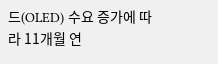드(OLED) 수요 증가에 따라 11개월 연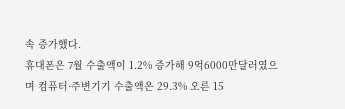속 증가했다.
휴대폰은 7월 수출액이 1.2% 증가해 9억6000만달러였으며 컴퓨터·주변기기 수출액은 29.3% 오른 15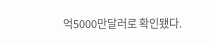억5000만달러로 확인됐다.